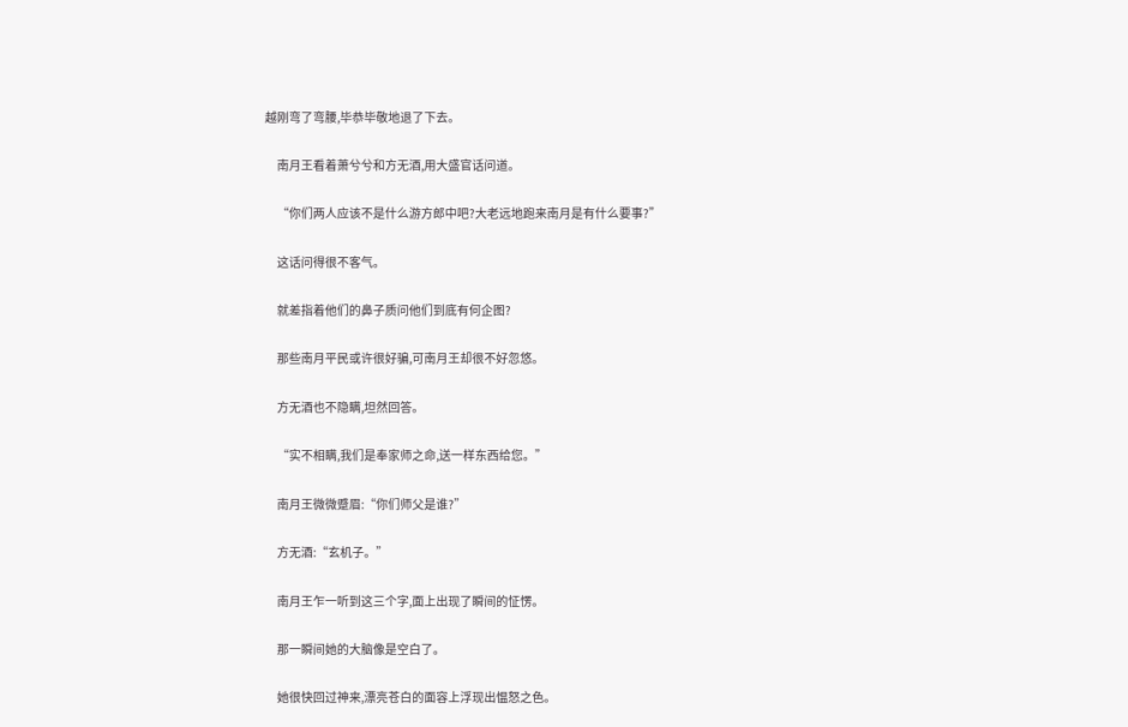越刚弯了弯腰,毕恭毕敬地退了下去。

    南月王看着萧兮兮和方无酒,用大盛官话问道。

    “你们两人应该不是什么游方郎中吧?大老远地跑来南月是有什么要事?”

    这话问得很不客气。

    就差指着他们的鼻子质问他们到底有何企图?

    那些南月平民或许很好骗,可南月王却很不好忽悠。

    方无酒也不隐瞒,坦然回答。

    “实不相瞒,我们是奉家师之命,送一样东西给您。”

    南月王微微蹙眉:“你们师父是谁?”

    方无酒:“玄机子。”

    南月王乍一听到这三个字,面上出现了瞬间的怔愣。

    那一瞬间她的大脑像是空白了。

    她很快回过神来,漂亮苍白的面容上浮现出愠怒之色。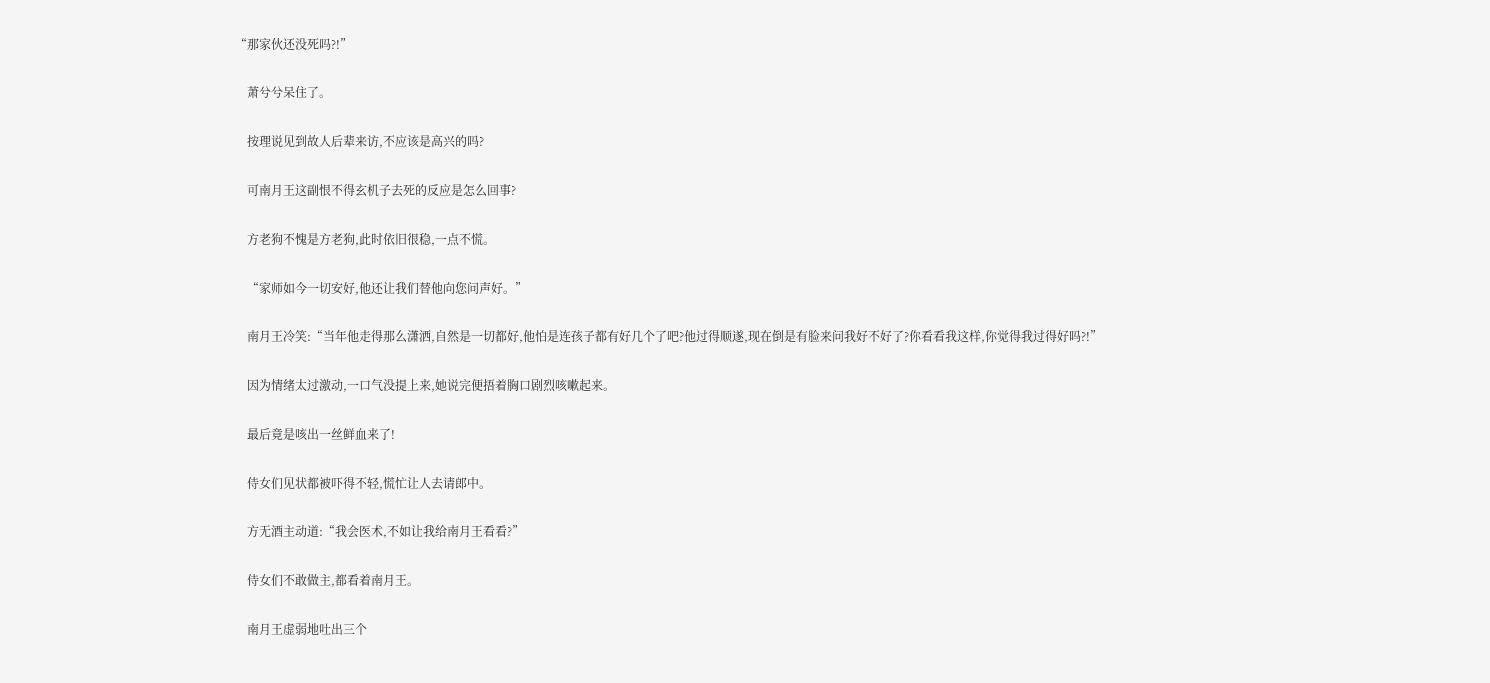“那家伙还没死吗?!”

    萧兮兮呆住了。

    按理说见到故人后辈来访,不应该是高兴的吗?

    可南月王这副恨不得玄机子去死的反应是怎么回事?

    方老狗不愧是方老狗,此时依旧很稳,一点不慌。

    “家师如今一切安好,他还让我们替他向您问声好。”

    南月王冷笑:“当年他走得那么潇洒,自然是一切都好,他怕是连孩子都有好几个了吧?他过得顺遂,现在倒是有脸来问我好不好了?你看看我这样,你觉得我过得好吗?!”

    因为情绪太过激动,一口气没提上来,她说完便捂着胸口剧烈咳嗽起来。

    最后竟是咳出一丝鲜血来了!

    侍女们见状都被吓得不轻,慌忙让人去请郎中。

    方无酒主动道:“我会医术,不如让我给南月王看看?”

    侍女们不敢做主,都看着南月王。

    南月王虚弱地吐出三个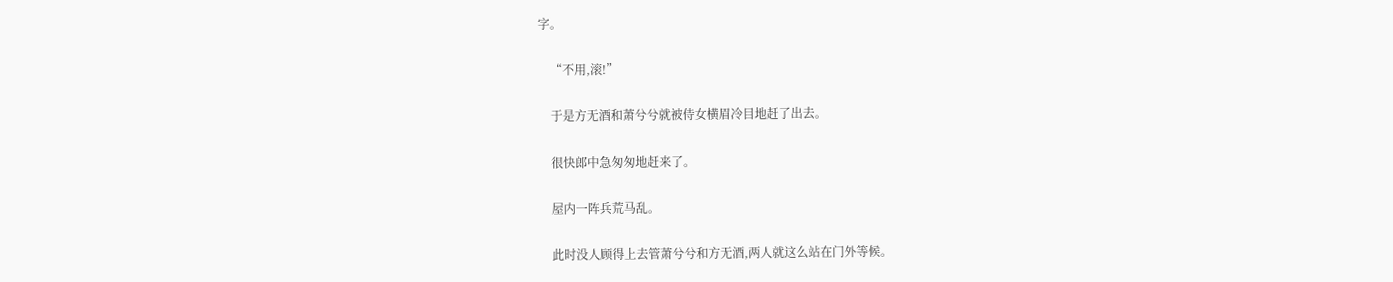字。

    “不用,滚!”

    于是方无酒和萧兮兮就被侍女横眉冷目地赶了出去。

    很快郎中急匆匆地赶来了。

    屋内一阵兵荒马乱。

    此时没人顾得上去管萧兮兮和方无酒,两人就这么站在门外等候。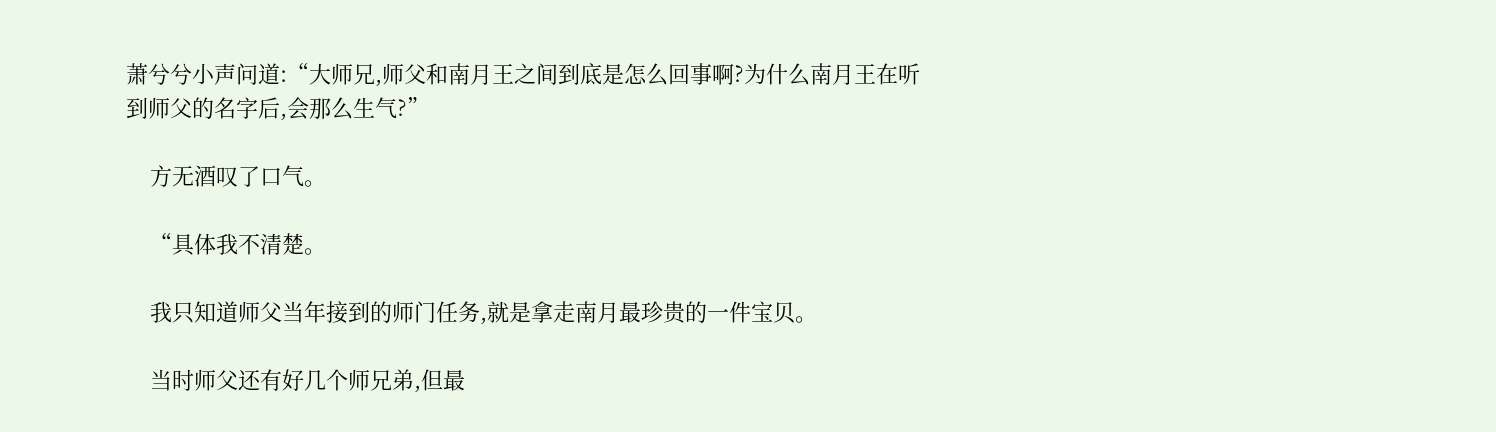萧兮兮小声问道:“大师兄,师父和南月王之间到底是怎么回事啊?为什么南月王在听到师父的名字后,会那么生气?”

    方无酒叹了口气。

    “具体我不清楚。

    我只知道师父当年接到的师门任务,就是拿走南月最珍贵的一件宝贝。

    当时师父还有好几个师兄弟,但最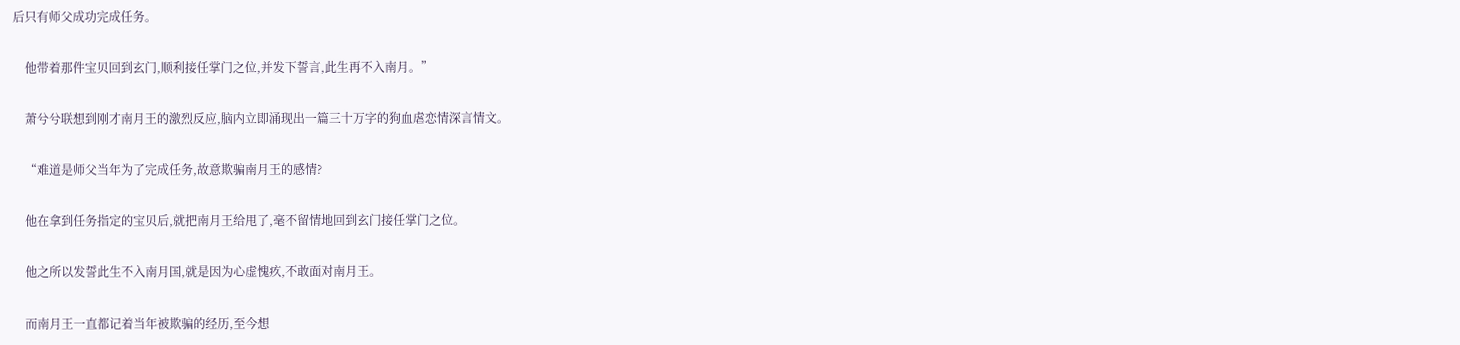后只有师父成功完成任务。

    他带着那件宝贝回到玄门,顺利接任掌门之位,并发下誓言,此生再不入南月。”

    萧兮兮联想到刚才南月王的激烈反应,脑内立即涌现出一篇三十万字的狗血虐恋情深言情文。

    “难道是师父当年为了完成任务,故意欺骗南月王的感情?

    他在拿到任务指定的宝贝后,就把南月王给甩了,毫不留情地回到玄门接任掌门之位。

    他之所以发誓此生不入南月国,就是因为心虚愧疚,不敢面对南月王。

    而南月王一直都记着当年被欺骗的经历,至今想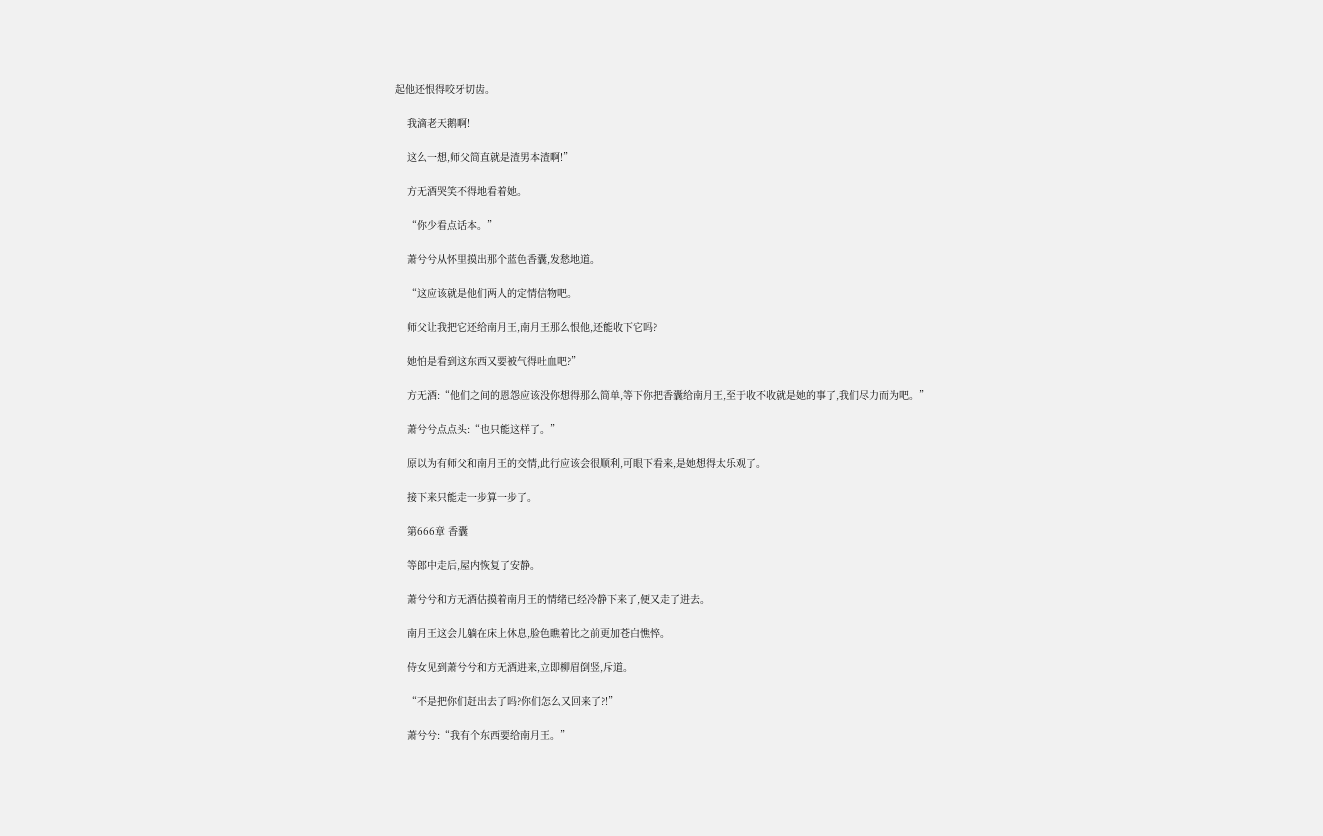起他还恨得咬牙切齿。

    我滴老天鹅啊!

    这么一想,师父简直就是渣男本渣啊!”

    方无酒哭笑不得地看着她。

    “你少看点话本。”

    萧兮兮从怀里摸出那个蓝色香囊,发愁地道。

    “这应该就是他们两人的定情信物吧。

    师父让我把它还给南月王,南月王那么恨他,还能收下它吗?

    她怕是看到这东西又要被气得吐血吧?”

    方无酒:“他们之间的恩怨应该没你想得那么简单,等下你把香囊给南月王,至于收不收就是她的事了,我们尽力而为吧。”

    萧兮兮点点头:“也只能这样了。”

    原以为有师父和南月王的交情,此行应该会很顺利,可眼下看来,是她想得太乐观了。

    接下来只能走一步算一步了。

    第666章 香囊

    等郎中走后,屋内恢复了安静。

    萧兮兮和方无酒估摸着南月王的情绪已经冷静下来了,便又走了进去。

    南月王这会儿躺在床上休息,脸色瞧着比之前更加苍白憔悴。

    侍女见到萧兮兮和方无酒进来,立即柳眉倒竖,斥道。

    “不是把你们赶出去了吗?你们怎么又回来了?!”

    萧兮兮:“我有个东西要给南月王。”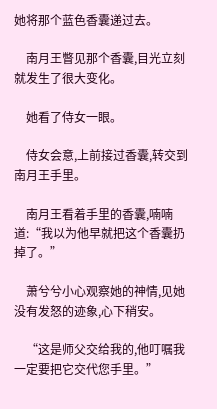她将那个蓝色香囊递过去。

    南月王瞥见那个香囊,目光立刻就发生了很大变化。

    她看了侍女一眼。

    侍女会意,上前接过香囊,转交到南月王手里。

    南月王看着手里的香囊,喃喃道:“我以为他早就把这个香囊扔掉了。”

    萧兮兮小心观察她的神情,见她没有发怒的迹象,心下稍安。

    “这是师父交给我的,他叮嘱我一定要把它交代您手里。”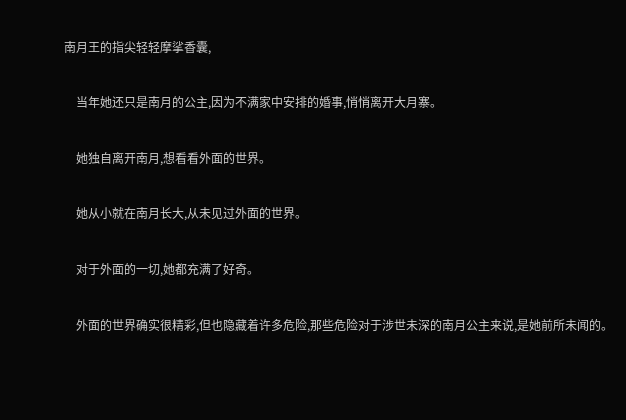南月王的指尖轻轻摩挲香囊,

    当年她还只是南月的公主,因为不满家中安排的婚事,悄悄离开大月寨。

    她独自离开南月,想看看外面的世界。

    她从小就在南月长大,从未见过外面的世界。

    对于外面的一切,她都充满了好奇。

    外面的世界确实很精彩,但也隐藏着许多危险,那些危险对于涉世未深的南月公主来说,是她前所未闻的。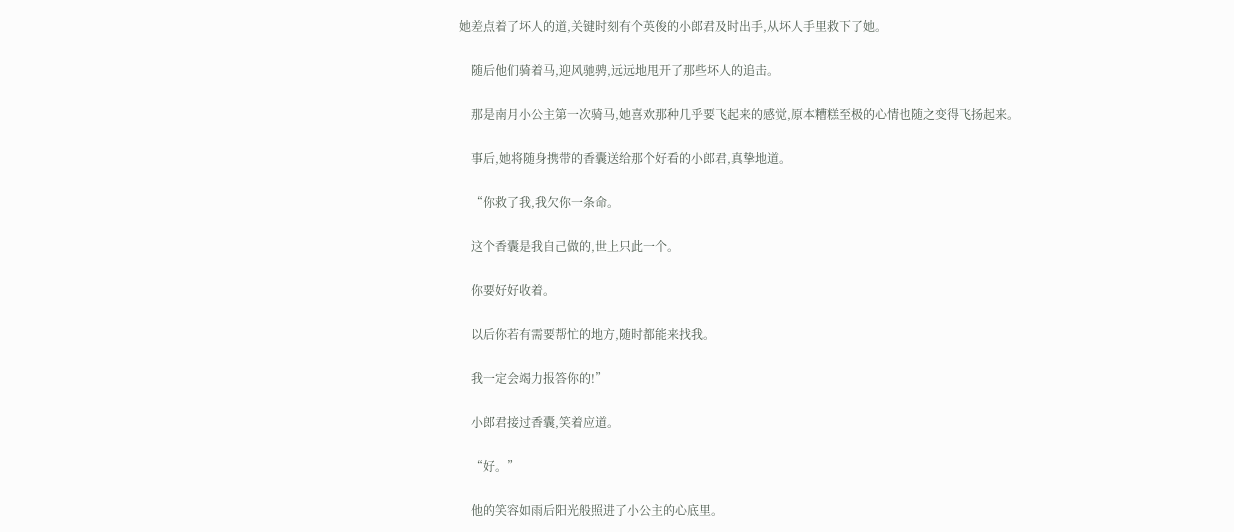她差点着了坏人的道,关键时刻有个英俊的小郎君及时出手,从坏人手里救下了她。

    随后他们骑着马,迎风驰骋,远远地甩开了那些坏人的追击。

    那是南月小公主第一次骑马,她喜欢那种几乎要飞起来的感觉,原本糟糕至极的心情也随之变得飞扬起来。

    事后,她将随身携带的香囊送给那个好看的小郎君,真挚地道。

    “你救了我,我欠你一条命。

    这个香囊是我自己做的,世上只此一个。

    你要好好收着。

    以后你若有需要帮忙的地方,随时都能来找我。

    我一定会竭力报答你的!”

    小郎君接过香囊,笑着应道。

    “好。”

    他的笑容如雨后阳光般照进了小公主的心底里。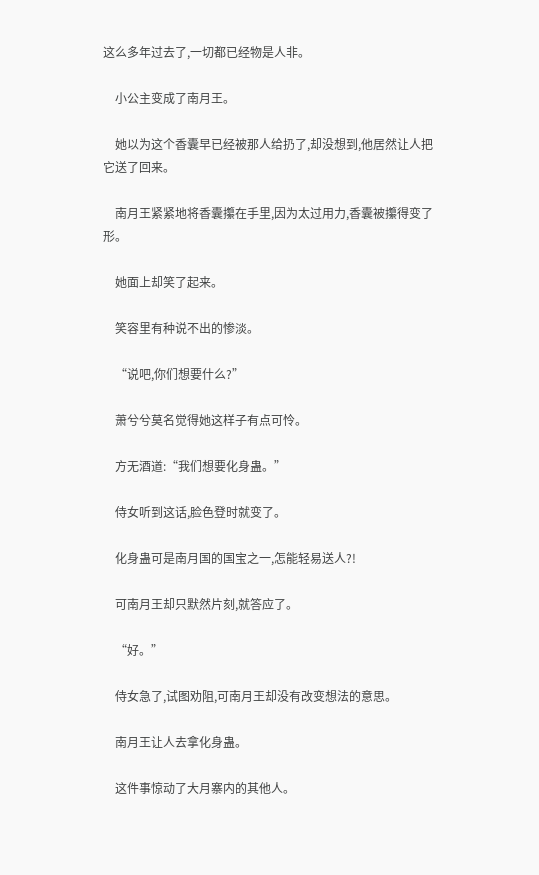这么多年过去了,一切都已经物是人非。

    小公主变成了南月王。

    她以为这个香囊早已经被那人给扔了,却没想到,他居然让人把它送了回来。

    南月王紧紧地将香囊攥在手里,因为太过用力,香囊被攥得变了形。

    她面上却笑了起来。

    笑容里有种说不出的惨淡。

    “说吧,你们想要什么?”

    萧兮兮莫名觉得她这样子有点可怜。

    方无酒道:“我们想要化身蛊。”

    侍女听到这话,脸色登时就变了。

    化身蛊可是南月国的国宝之一,怎能轻易送人?!

    可南月王却只默然片刻,就答应了。

    “好。”

    侍女急了,试图劝阻,可南月王却没有改变想法的意思。

    南月王让人去拿化身蛊。

    这件事惊动了大月寨内的其他人。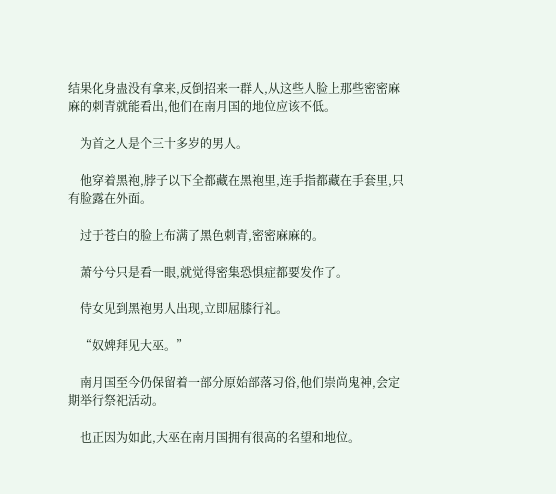结果化身蛊没有拿来,反倒招来一群人,从这些人脸上那些密密麻麻的刺青就能看出,他们在南月国的地位应该不低。

    为首之人是个三十多岁的男人。

    他穿着黑袍,脖子以下全都藏在黑袍里,连手指都藏在手套里,只有脸露在外面。

    过于苍白的脸上布满了黑色刺青,密密麻麻的。

    萧兮兮只是看一眼,就觉得密集恐惧症都要发作了。

    侍女见到黑袍男人出现,立即屈膝行礼。

    “奴婢拜见大巫。”

    南月国至今仍保留着一部分原始部落习俗,他们崇尚鬼神,会定期举行祭祀活动。

    也正因为如此,大巫在南月国拥有很高的名望和地位。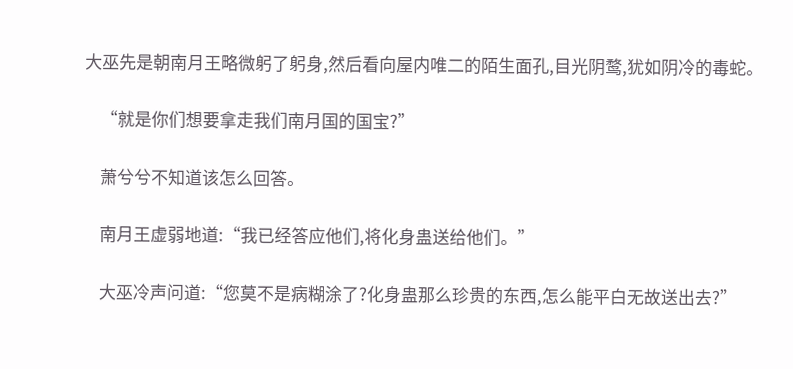大巫先是朝南月王略微躬了躬身,然后看向屋内唯二的陌生面孔,目光阴鹜,犹如阴冷的毒蛇。

    “就是你们想要拿走我们南月国的国宝?”

    萧兮兮不知道该怎么回答。

    南月王虚弱地道:“我已经答应他们,将化身蛊送给他们。”

    大巫冷声问道:“您莫不是病糊涂了?化身蛊那么珍贵的东西,怎么能平白无故送出去?”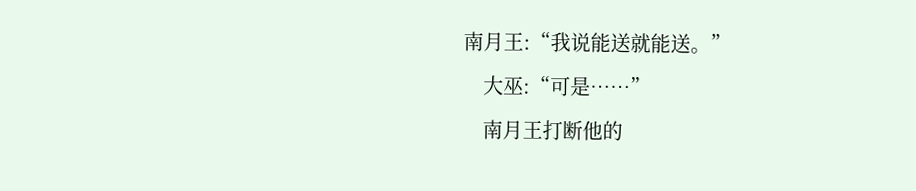南月王:“我说能送就能送。”

    大巫:“可是……”

    南月王打断他的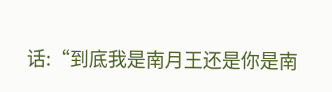话:“到底我是南月王还是你是南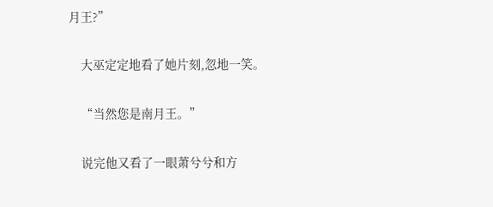月王?”

    大巫定定地看了她片刻,忽地一笑。

    “当然您是南月王。”

    说完他又看了一眼萧兮兮和方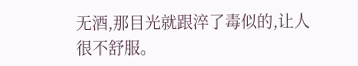无酒,那目光就跟淬了毒似的,让人很不舒服。